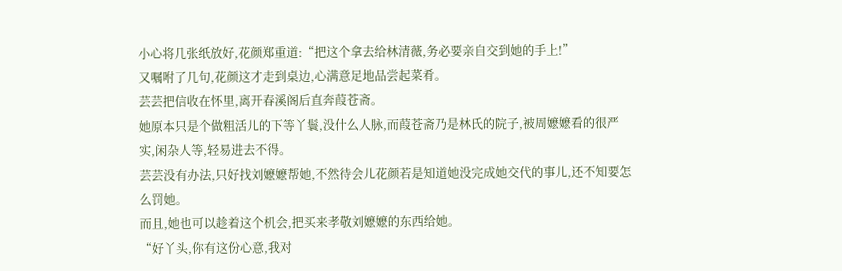小心将几张纸放好,花颜郑重道:“把这个拿去给林清薇,务必要亲自交到她的手上!”
又嘱咐了几句,花颜这才走到桌边,心满意足地品尝起菜肴。
芸芸把信收在怀里,离开春溪阁后直奔葭苍斋。
她原本只是个做粗活儿的下等丫鬟,没什么人脉,而葭苍斋乃是林氏的院子,被周嬷嬷看的很严实,闲杂人等,轻易进去不得。
芸芸没有办法,只好找刘嬷嬷帮她,不然待会儿花颜若是知道她没完成她交代的事儿,还不知要怎么罚她。
而且,她也可以趁着这个机会,把买来孝敬刘嬷嬷的东西给她。
“好丫头,你有这份心意,我对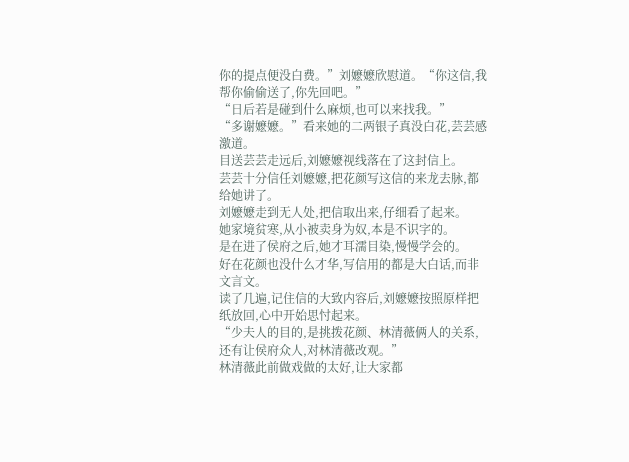你的提点便没白费。”刘嬷嬷欣慰道。“你这信,我帮你偷偷送了,你先回吧。”
“日后若是碰到什么麻烦,也可以来找我。”
“多谢嬷嬷。”看来她的二两银子真没白花,芸芸感激道。
目送芸芸走远后,刘嬷嬷视线落在了这封信上。
芸芸十分信任刘嬷嬷,把花颜写这信的来龙去脉,都给她讲了。
刘嬷嬷走到无人处,把信取出来,仔细看了起来。
她家境贫寒,从小被卖身为奴,本是不识字的。
是在进了侯府之后,她才耳濡目染,慢慢学会的。
好在花颜也没什么才华,写信用的都是大白话,而非文言文。
读了几遍,记住信的大致内容后,刘嬷嬷按照原样把纸放回,心中开始思忖起来。
“少夫人的目的,是挑拨花颜、林清薇俩人的关系,还有让侯府众人,对林清薇改观。”
林清薇此前做戏做的太好,让大家都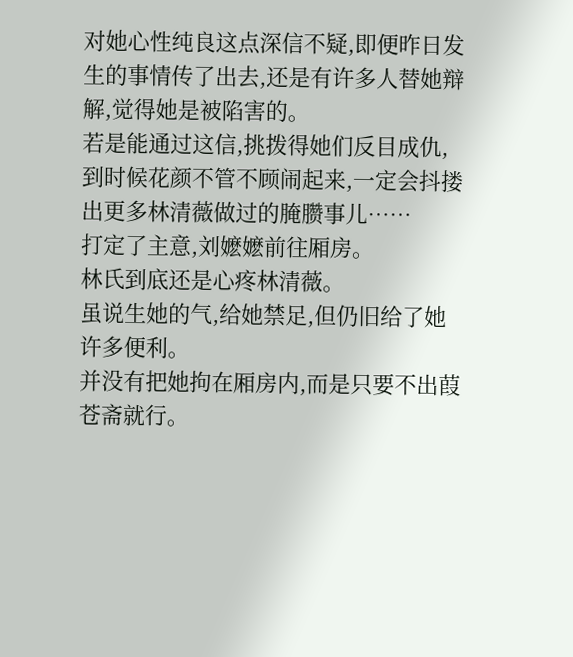对她心性纯良这点深信不疑,即便昨日发生的事情传了出去,还是有许多人替她辩解,觉得她是被陷害的。
若是能通过这信,挑拨得她们反目成仇,到时候花颜不管不顾闹起来,一定会抖搂出更多林清薇做过的腌臜事儿……
打定了主意,刘嬷嬷前往厢房。
林氏到底还是心疼林清薇。
虽说生她的气,给她禁足,但仍旧给了她许多便利。
并没有把她拘在厢房内,而是只要不出葭苍斋就行。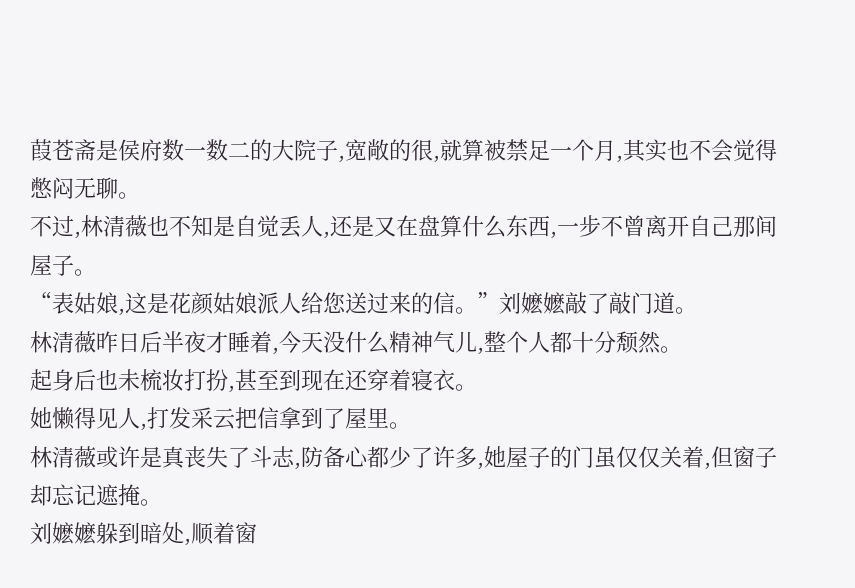葭苍斋是侯府数一数二的大院子,宽敞的很,就算被禁足一个月,其实也不会觉得憋闷无聊。
不过,林清薇也不知是自觉丢人,还是又在盘算什么东西,一步不曾离开自己那间屋子。
“表姑娘,这是花颜姑娘派人给您送过来的信。”刘嬷嬷敲了敲门道。
林清薇昨日后半夜才睡着,今天没什么精神气儿,整个人都十分颓然。
起身后也未梳妆打扮,甚至到现在还穿着寝衣。
她懒得见人,打发采云把信拿到了屋里。
林清薇或许是真丧失了斗志,防备心都少了许多,她屋子的门虽仅仅关着,但窗子却忘记遮掩。
刘嬷嬷躲到暗处,顺着窗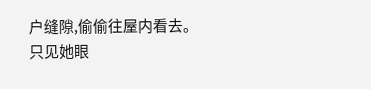户缝隙,偷偷往屋内看去。
只见她眼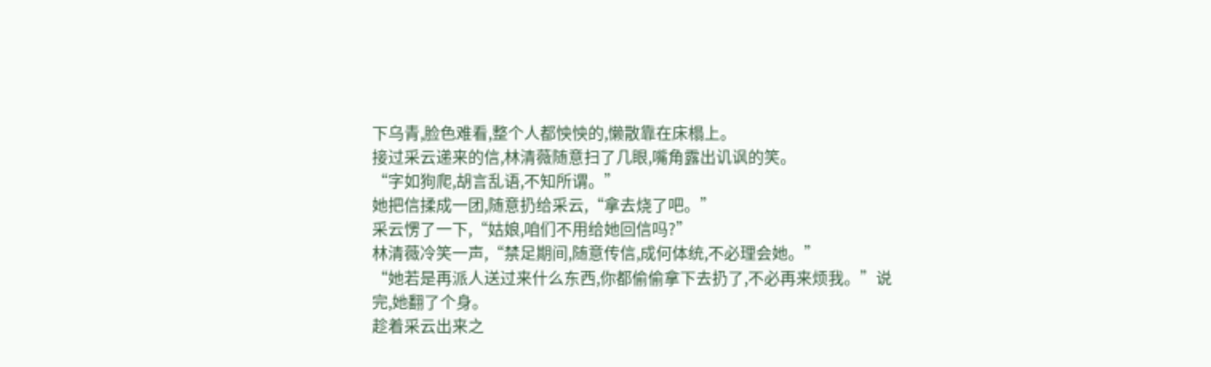下乌青,脸色难看,整个人都怏怏的,懒散靠在床榻上。
接过采云递来的信,林清薇随意扫了几眼,嘴角露出讥讽的笑。
“字如狗爬,胡言乱语,不知所谓。”
她把信揉成一团,随意扔给采云,“拿去烧了吧。”
采云愣了一下,“姑娘,咱们不用给她回信吗?”
林清薇冷笑一声,“禁足期间,随意传信,成何体统,不必理会她。”
“她若是再派人送过来什么东西,你都偷偷拿下去扔了,不必再来烦我。”说完,她翻了个身。
趁着采云出来之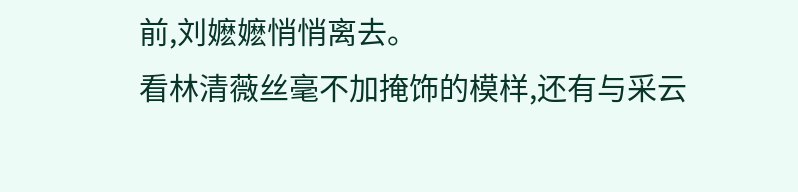前,刘嬷嬷悄悄离去。
看林清薇丝毫不加掩饰的模样,还有与采云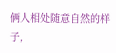俩人相处随意自然的样子,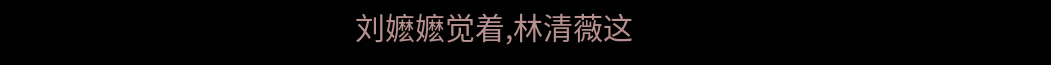刘嬷嬷觉着,林清薇这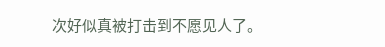次好似真被打击到不愿见人了。